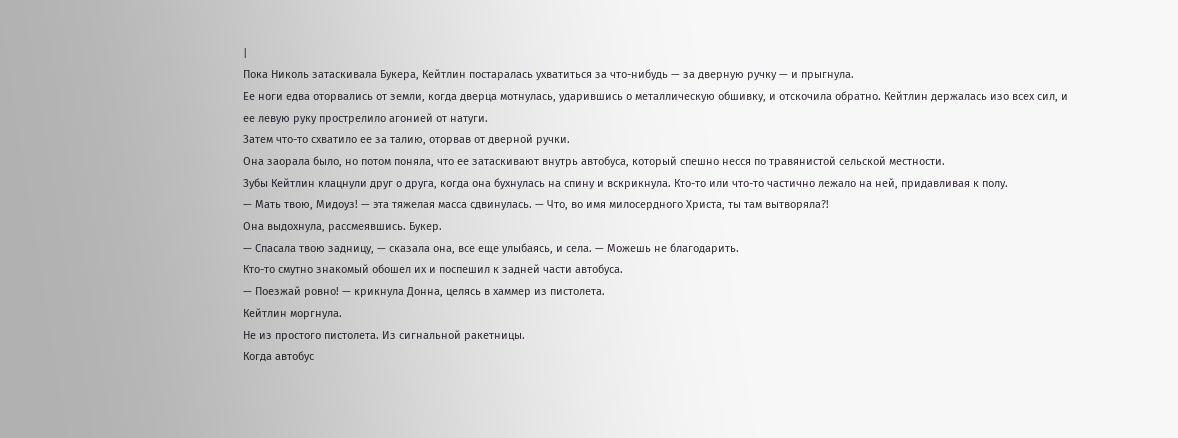|
Пока Николь затаскивала Букера, Кейтлин постаралась ухватиться за что-нибудь — за дверную ручку — и прыгнула.
Ее ноги едва оторвались от земли, когда дверца мотнулась, ударившись о металлическую обшивку, и отскочила обратно. Кейтлин держалась изо всех сил, и ее левую руку прострелило агонией от натуги.
Затем что-то схватило ее за талию, оторвав от дверной ручки.
Она заорала было, но потом поняла, что ее затаскивают внутрь автобуса, который спешно несся по травянистой сельской местности.
Зубы Кейтлин клацнули друг о друга, когда она бухнулась на спину и вскрикнула. Кто-то или что-то частично лежало на ней, придавливая к полу.
— Мать твою, Мидоуз! — эта тяжелая масса сдвинулась. — Что, во имя милосердного Христа, ты там вытворяла?!
Она выдохнула, рассмеявшись. Букер.
— Спасала твою задницу, — сказала она, все еще улыбаясь, и села. — Можешь не благодарить.
Кто-то смутно знакомый обошел их и поспешил к задней части автобуса.
— Поезжай ровно! — крикнула Донна, целясь в хаммер из пистолета.
Кейтлин моргнула.
Не из простого пистолета. Из сигнальной ракетницы.
Когда автобус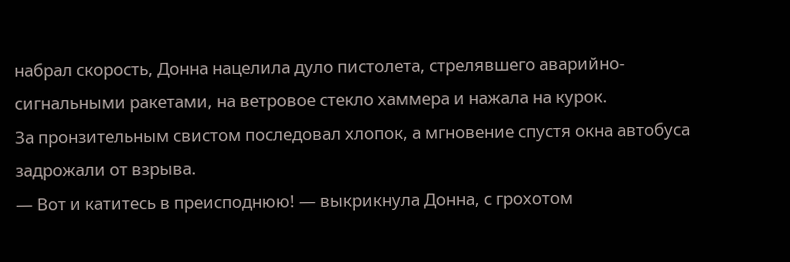набрал скорость, Донна нацелила дуло пистолета, стрелявшего аварийно-сигнальными ракетами, на ветровое стекло хаммера и нажала на курок.
За пронзительным свистом последовал хлопок, а мгновение спустя окна автобуса задрожали от взрыва.
— Вот и катитесь в преисподнюю! — выкрикнула Донна, с грохотом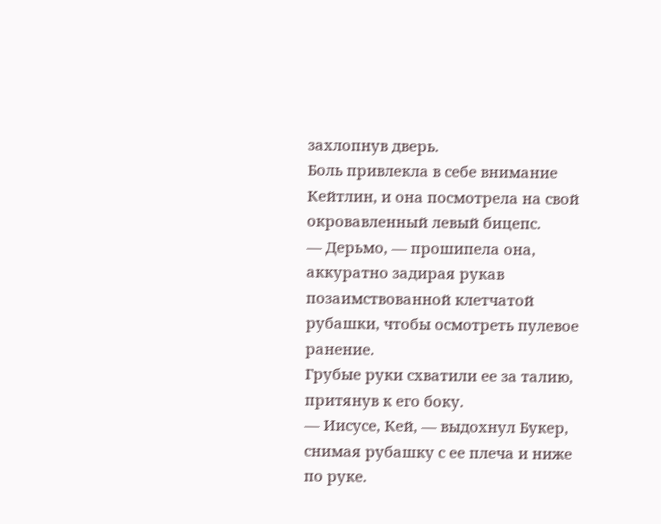захлопнув дверь.
Боль привлекла в себе внимание Кейтлин, и она посмотрела на свой окровавленный левый бицепс.
— Дерьмо, — прошипела она, аккуратно задирая рукав позаимствованной клетчатой рубашки, чтобы осмотреть пулевое ранение.
Грубые руки схватили ее за талию, притянув к его боку.
— Иисусе, Кей, — выдохнул Букер, снимая рубашку с ее плеча и ниже по руке.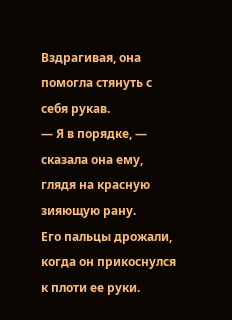Вздрагивая, она помогла стянуть с себя рукав.
— Я в порядке, — сказала она ему, глядя на красную зияющую рану.
Его пальцы дрожали, когда он прикоснулся к плоти ее руки.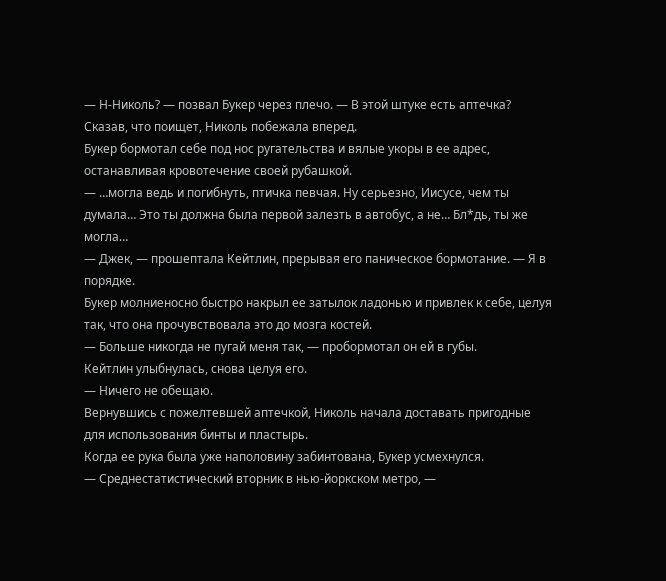— Н-Николь? — позвал Букер через плечо. — В этой штуке есть аптечка?
Сказав, что поищет, Николь побежала вперед.
Букер бормотал себе под нос ругательства и вялые укоры в ее адрес, останавливая кровотечение своей рубашкой.
— …могла ведь и погибнуть, птичка певчая. Ну серьезно, Иисусе, чем ты думала… Это ты должна была первой залезть в автобус, а не… Бл*дь, ты же могла…
— Джек, — прошептала Кейтлин, прерывая его паническое бормотание. — Я в порядке.
Букер молниеносно быстро накрыл ее затылок ладонью и привлек к себе, целуя так, что она прочувствовала это до мозга костей.
— Больше никогда не пугай меня так, — пробормотал он ей в губы.
Кейтлин улыбнулась, снова целуя его.
— Ничего не обещаю.
Вернувшись с пожелтевшей аптечкой, Николь начала доставать пригодные для использования бинты и пластырь.
Когда ее рука была уже наполовину забинтована, Букер усмехнулся.
— Среднестатистический вторник в нью-йоркском метро, —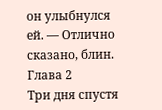он улыбнулся ей. — Отлично сказано, блин.
Глава 2
Три дня спустя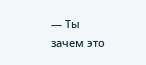— Ты зачем это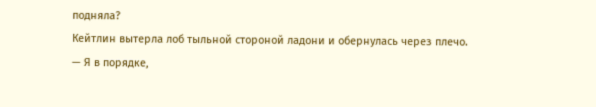подняла?
Кейтлин вытерла лоб тыльной стороной ладони и обернулась через плечо.
— Я в порядке,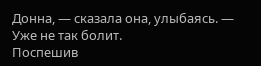Донна, — сказала она, улыбаясь. — Уже не так болит.
Поспешив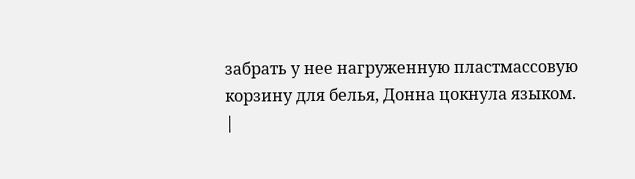забрать у нее нагруженную пластмассовую корзину для белья, Донна цокнула языком. |